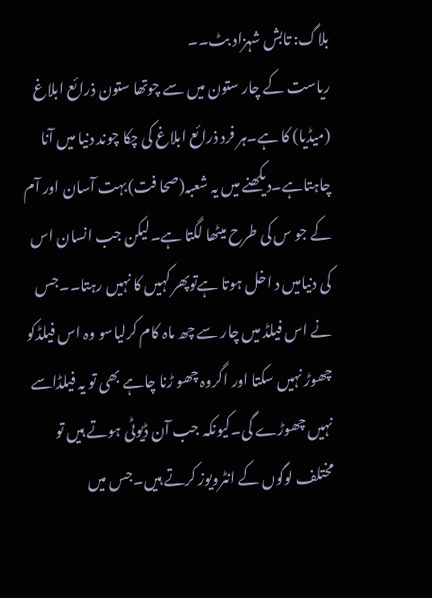بلاگ: تابش شہزاد بٹ۔۔
ریاست کے چار ستون میں سے چوتھا ستون ذرائع ابلاغ (میڈیا) کا ہے۔ہر فرد ذرائع ابلاغ کی چکا چوند دنیا میں آنا چاہتاہے۔دیکھنے میں یہ شعبہ(صحا فت)بہت آسان اور آم کے جو س کی طرح میٹھا لگتا ہے۔لیکن جب انسان اس کی دنیامیں د اخل ہوتا ہےتوپھر کہیں کا نہیں رہتا۔۔جس نے اس فیلڈ میں چار سے چھ ماہ کام کرلیاسو وہ اس فیلڈکو چھوڑ نہیں سکتا اور اگروہ چھو ڑنا چاہے بھی تو یہ فیلڈاسے نہیں چھوڑے گی۔کیونکہ جب آن ڈیوٹی ہوتے ہیں تو مختلف لوگوں کے انٹرویوز کرتے ہیں۔جس میں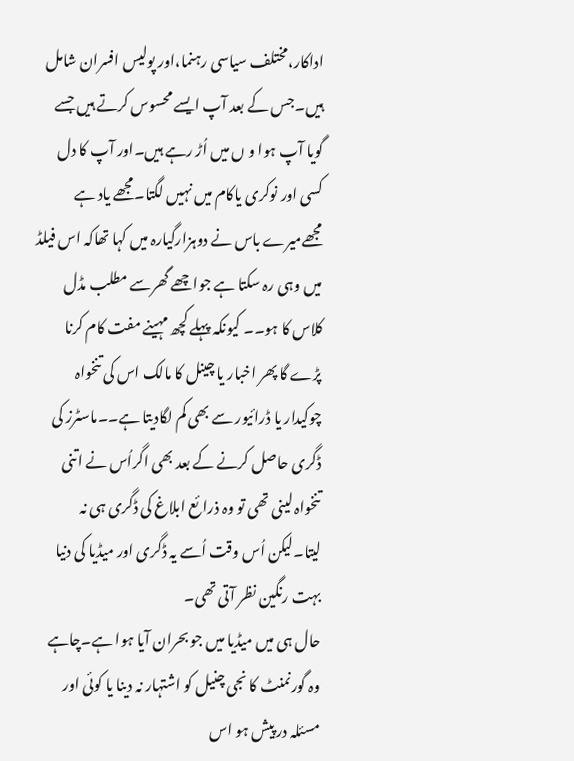اداکار،مختلف سیاسی رہنما،اور پولیس افسران شامل ہیں۔جس کے بعد آپ ایسے محسوس کرتے ہیں جسے گویا آپ ہوا و ں میں اُڑ رہے ہیں۔اور آپ کا دل کسی اور نوکری یاکام میں نہیں لگتا۔مجھے یاد ہے مجھےمیرے باس نے دوہزارگیارہ میں کہا تھاکہ اس فیلڈ میں وہی رہ سکتا ہے جواچھے گھرسے مطلب مڈل کلاس کا ہو۔۔ کیونکہ پہلے کچھ مہینے مفت کام کرنا پڑے گا پھر اخبار یا چینل کا مالک اس کی تنخواہ چوکیدار یا ڈرائیور سے بھی کم لگادیتا ہے۔۔ماسٹرز کی ڈگری حاصل کرنے کے بعد بھی اگراُس نے اتنی تنخواہ لینی تھی تو وہ ذرا ئع ابلاغ کی ڈگری ہی نہ لیتا۔لیکن اُس وقت اُسے یہ ڈگری اور میڈیا کی دنیا بہت رنگین نظر آتی تھی۔
حال ہی میں میڈیا میں جو بحران آیا ہوا ہے۔چاہے وہ گورنمنٹ کا نجی چنیل کو اشتہار نہ دینا یا کوئی اور مسئلہ در پیش ہو اس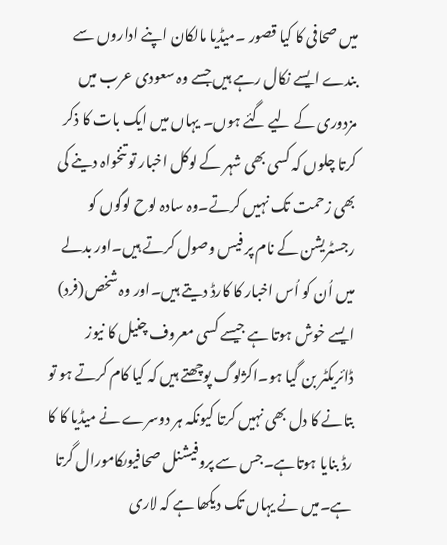میں صحافی کا کیا قصور ۔میڈیا مالکان اپنے اداروں سے بندے ایسے نکال رہے ہیں جسے وہ سعودی عرب میں مزدوری کے لیے گئے ہوں۔ یہاں میں ایک بات کا ذکر کرتا چلوں کہ کسی بھی شہر کے لوکل اخبار تو تنخواہ دینے کی بھی زحمت تک نہیں کرتے۔وہ سادہ لوح لوگوں کو رجسٹریشن کے نام پر فیس وصول کرتے ہیں۔اور بدلے میں اُن کو اُس اخبار کا کارڈ دیتے ہیں۔اور وہ شخص(فرد) ایسے خوش ہوتا ہے جیسے کسی معروف چنیل کا نیوز ڈائریکٹر بن گیا ہو۔اکژلوگ پوچھتے ہیں کہ کیا کام کرتے ہو تو بتانے کا دل بھی نہیں کرتا کیونکہ ہر دوسرے نے میڈیا کا کا رڈ بنایا ہوتاہے۔جس سے پروفیشنل صحافیوںکامورال گرتا ہے۔میں نے یہاں تک دیکھا ہے کہ لاری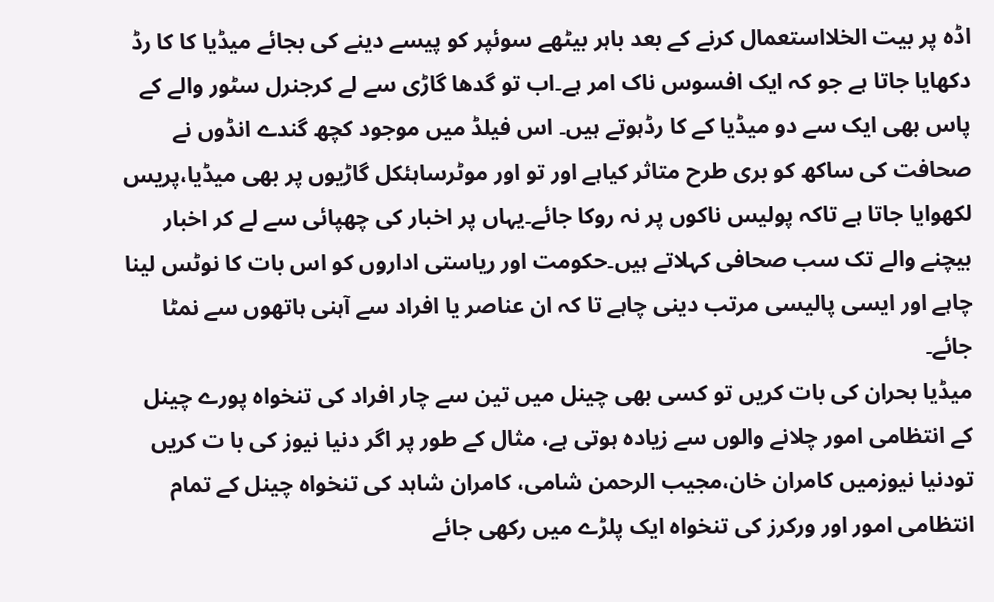اڈہ پر بیت الخلااستعمال کرنے کے بعد باہر بیٹھے سوئپر کو پیسے دینے کی بجائے میڈیا کا کا رڈ دکھایا جاتا ہے جو کہ ایک افسوس ناک امر ہے۔اب تو گدھا گاڑی سے لے کرجنرل سٹور والے کے پاس بھی ایک سے دو میڈیا کے کا رڈہوتے ہیں۔ اس فیلڈ میں موجود کچھ گندے انڈوں نے صحافت کی ساکھ کو بری طرح متاثر کیاہے اور تو اور موٹرساہئکل گاڑیوں پر بھی میڈیا،پریس لکھوایا جاتا ہے تاکہ پولیس ناکوں پر نہ روکا جائے۔یہاں پر اخبار کی چھپائی سے لے کر اخبار بیچنے والے تک سب صحافی کہلاتے ہیں۔حکومت اور ریاستی اداروں کو اس بات کا نوٹس لینا چاہے اور ایسی پالیسی مرتب دینی چاہے تا کہ ان عناصر یا افراد سے آہنی ہاتھوں سے نمٹا جائے۔
میڈیا بحران کی بات کریں تو کسی بھی چینل میں تین سے چار افراد کی تنخواہ پورے چینل کے انتظامی امور چلانے والوں سے زیادہ ہوتی ہے، مثال کے طور پر اگر دنیا نیوز کی با ت کریں تودنیا نیوزمیں کامران خان،مجیب الرحمن شامی، کامران شاہد کی تنخواہ چینل کے تمام انتظامی امور اور ورکرز کی تنخواہ ایک پلڑے میں رکھی جائے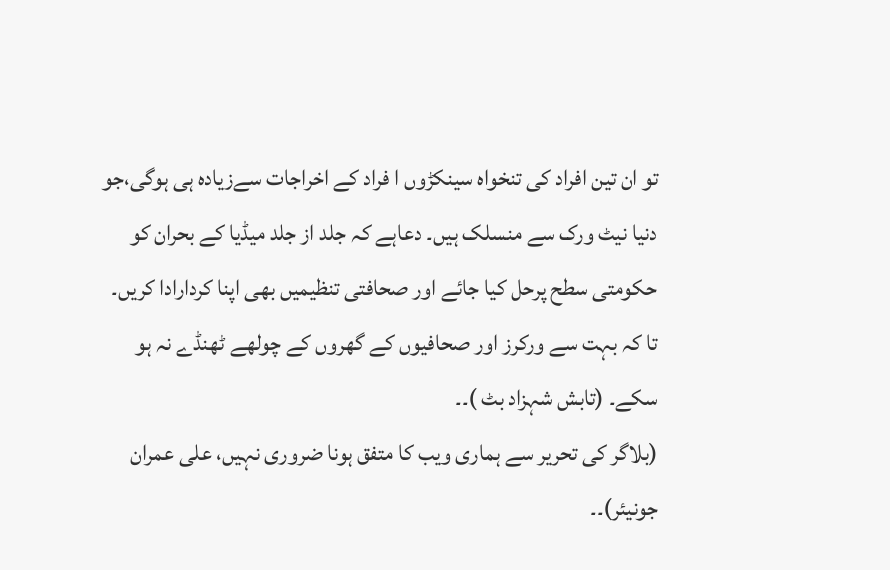تو ان تین افراد کی تنخواہ سینکڑوں ا فراد کے اخراجات سےزیادہ ہی ہوگی،جو دنیا نیٹ ورک سے منسلک ہیں۔ دعاہے کہ جلد از جلد میڈیا کے بحران کو حکومتی سطح پرحل کیا جائے اور صحافتی تنظیمیں بھی اپنا کردارادا کریں۔ تا کہ بہت سے ورکرز اور صحافیوں کے گھروں کے چولھے ٹھنڈے نہ ہو سکے۔ (تابش شہزاد بٹ )۔۔
(بلاگر کی تحریر سے ہماری ویب کا متفق ہونا ضروری نہیں، علی عمران جونیئر)۔۔